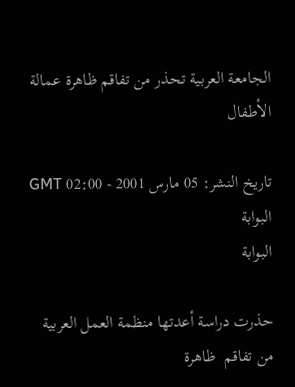الجامعة العربية تحذر من تفاقم ظاهرة عمالة الأطفال

تاريخ النشر: 05 مارس 2001 - 02:00 GMT
البوابة
البوابة

حذرت دراسة أعدتها منظمة العمل العربية من تفاقم  ظاهرة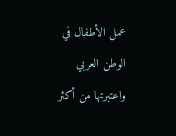عمل الأطفال في الوطن العربي واعتبرتها من أكثر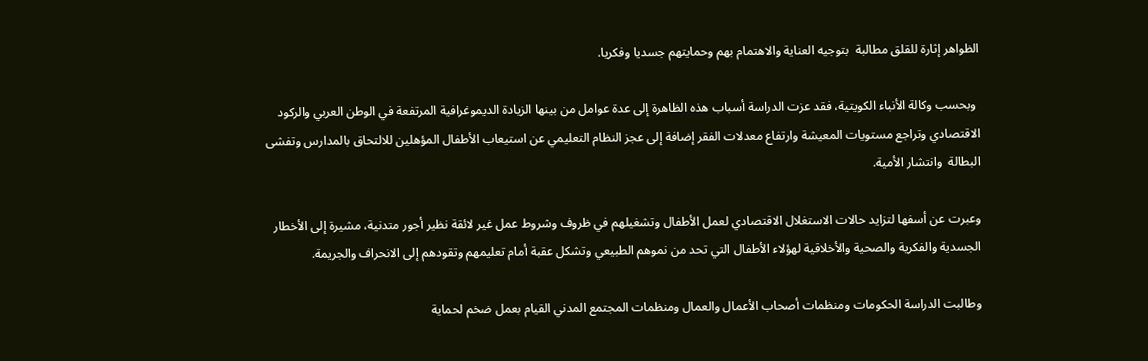الظواهر إثارة للقلق مطالبة  بتوجيه العناية والاهتمام بهم وحمايتهم جسديا وفكريا.

 وبحسب وكالة الأنباء الكويتية، فقد عزت الدراسة أسباب هذه الظاهرة إلى عدة عوامل من بينها الزيادة الديموغرافية المرتفعة في الوطن العربي والركود الاقتصادي وتراجع مستويات المعيشة وارتفاع معدلات الفقر إضافة إلى عجز النظام التعليمي عن استيعاب الأطفال المؤهلين للالتحاق بالمدارس وتفشى البطالة  وانتشار الأمية.

وعبرت عن أسفها لتزايد حالات الاستغلال الاقتصادي لعمل الأطفال وتشغيلهم في ظروف وشروط عمل غير لائقة نظير أجور متدنية، مشيرة إلى الأخطار الجسدية والفكرية والصحية والأخلاقية لهؤلاء الأطفال التي تحد من نموهم الطبيعي وتشكل عقبة أمام تعليمهم وتقودهم إلى الانحراف والجريمة.

وطالبت الدراسة الحكومات ومنظمات أصحاب الأعمال والعمال ومنظمات المجتمع المدني القيام بعمل ضخم لحماية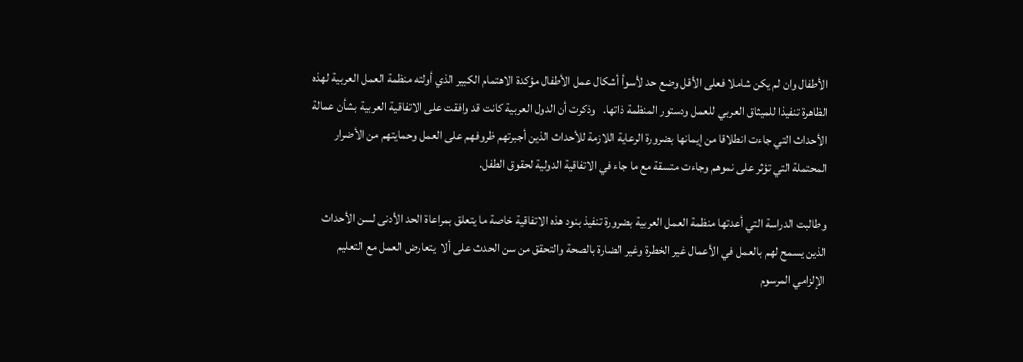الأطفال وان لم يكن شاملا فعلى الأقل وضع حد لأسوأ أشكال عمل الأطفال مؤكدة الاهتمام الكبير الذي أولته منظمة العمل العربية لهذه الظاهرة تنفيذا للميثاق العربي للعمل ودستور المنظمة ذاتها.   وذكرت أن الدول العربية كانت قد وافقت على الاتفاقية العربية بشأن عمالة الأحداث التي جاءت انطلاقا من إيمانها بضرورة الرعاية اللازمة للأحداث الذين أجبرتهم ظروفهم على العمل وحمايتهم من الأضرار المحتملة التي تؤثر على نموهم وجاءت متسقة مع ما جاء في الاتفاقية الدولية لحقوق الطفل.

وطالبت الدراسة التي أعدتها منظمة العمل العربية بضرورة تنفيذ بنود هذه الاتفاقية خاصة ما يتعلق بمراعاة الحد الأدنى لسن الأحداث الذين يسمح لهم بالعمل في الأعمال غير الخطرة وغير الضارة بالصحة والتحقق من سن الحدث على ألا  يتعارض العمل مع التعليم الإلزامي المرسوم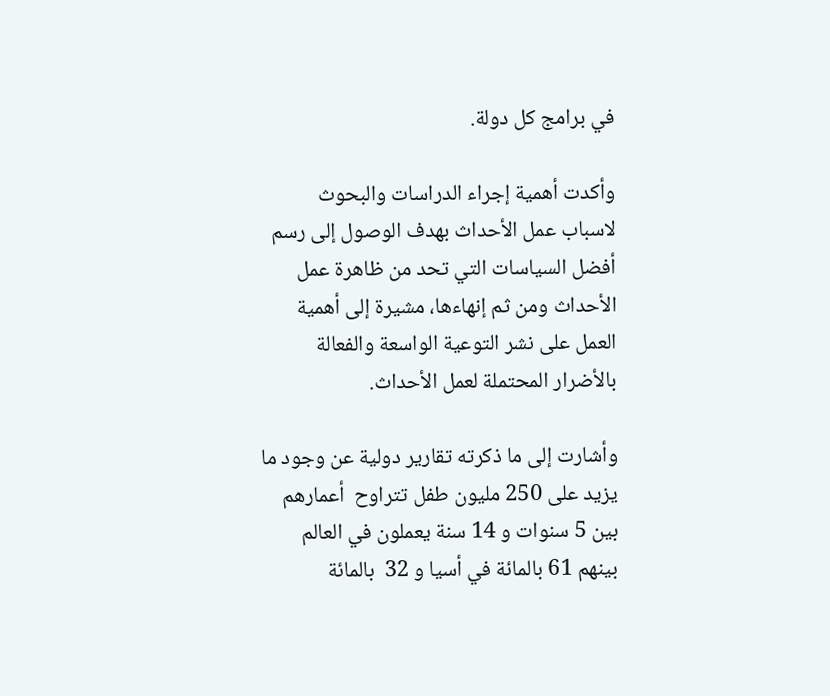في برامج كل دولة.

وأكدت أهمية إجراء الدراسات والبحوث لاسباب عمل الأحداث بهدف الوصول إلى رسم أفضل السياسات التي تحد من ظاهرة عمل الأحداث ومن ثم إنهاءها، مشيرة إلى أهمية  العمل على نشر التوعية الواسعة والفعالة بالأضرار المحتملة لعمل الأحداث.

وأشارت إلى ما ذكرته تقارير دولية عن وجود ما يزيد على 250 مليون طفل تتراوح  أعمارهم بين 5 سنوات و 14 سنة يعملون في العالم بينهم 61 بالمائة في أسيا و 32  بالمائة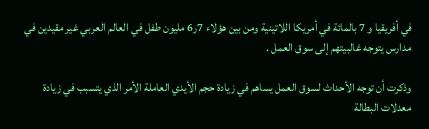في أفريقيا و 7 بالمائة في أمريكا اللاتينية ومن بين هؤلاء 7ر6 مليون طفل في العالم العربي غير مقيدين في مدارس يتوجه غالبيتهم إلى سوق العمل .

وذكرت أن توجه الأحداث لسوق العمل يساهم في زيادة حجم الأيدي العاملة الأمر الذي يتسبب في زيادة معدلات البطالة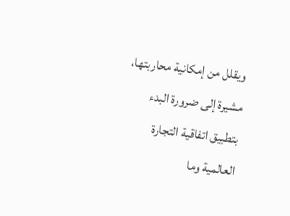ويقلل من إمكانية محاربتها، مشيرة إلى ضرورة البدء بتطبيق اتفاقية التجارة العالمية وما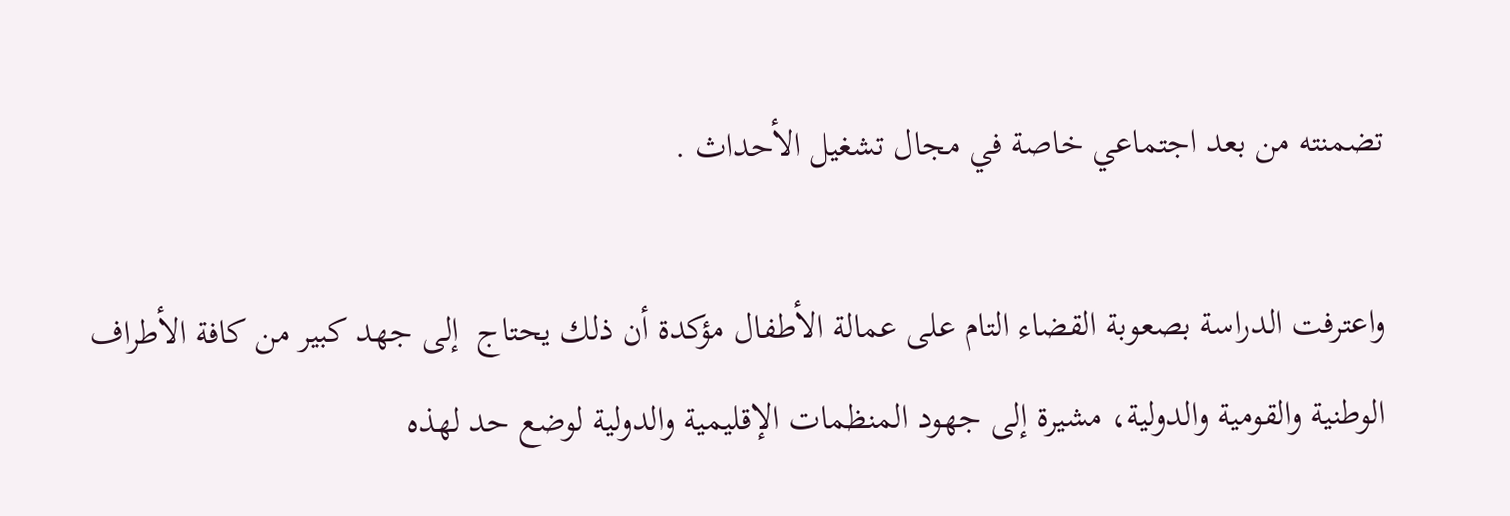تضمنته من بعد اجتماعي خاصة في مجال تشغيل الأحداث .

واعترفت الدراسة بصعوبة القضاء التام على عمالة الأطفال مؤكدة أن ذلك يحتاج  إلى جهد كبير من كافة الأطراف الوطنية والقومية والدولية، مشيرة إلى جهود المنظمات الإقليمية والدولية لوضع حد لهذه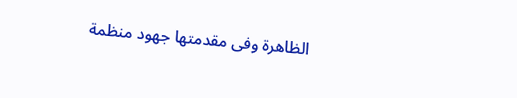الظاهرة وفى مقدمتها جهود منظمة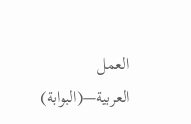العمل العربية—(البوابة)